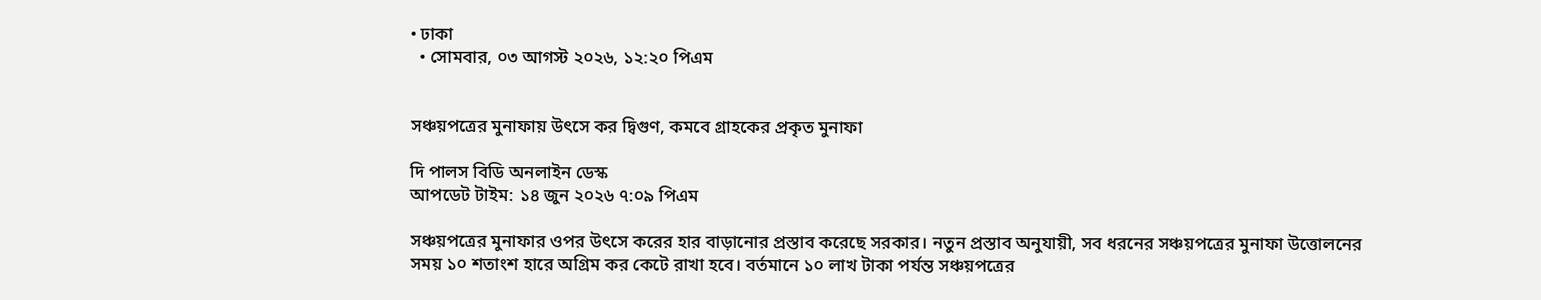• ঢাকা
  • সোমবার, ০৩ আগস্ট ২০২৬, ১২:২০ পিএম


সঞ্চয়পত্রের মুনাফায় উৎসে কর দ্বিগুণ, কমবে গ্রাহকের প্রকৃত মুনাফা

দি পালস বিডি অনলাইন ডেস্ক
আপডেট টাইম: ১৪ জুন ২০২৬ ৭:০৯ পিএম

সঞ্চয়পত্রের মুনাফার ওপর উৎসে করের হার বাড়ানোর প্রস্তাব করেছে সরকার। নতুন প্রস্তাব অনুযায়ী, সব ধরনের সঞ্চয়পত্রের মুনাফা উত্তোলনের সময় ১০ শতাংশ হারে অগ্রিম কর কেটে রাখা হবে। বর্তমানে ১০ লাখ টাকা পর্যন্ত সঞ্চয়পত্রের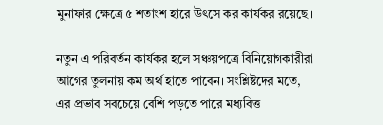মুনাফার ক্ষেত্রে ৫ শতাংশ হারে উৎসে কর কার্যকর রয়েছে।

নতুন এ পরিবর্তন কার্যকর হলে সঞ্চয়পত্রে বিনিয়োগকারীরা আগের তুলনায় কম অর্থ হাতে পাবেন। সংশ্লিষ্টদের মতে, এর প্রভাব সবচেয়ে বেশি পড়তে পারে মধ্যবিত্ত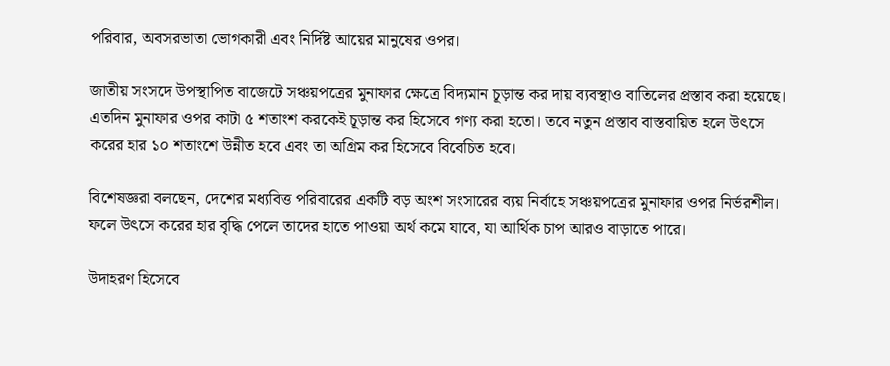পরিবার, অবসরভাতা ভোগকারী এবং নির্দিষ্ট আয়ের মানুষের ওপর।

জাতীয় সংসদে উপস্থাপিত বাজেটে সঞ্চয়পত্রের মুনাফার ক্ষেত্রে বিদ্যমান চূড়ান্ত কর দায় ব্যবস্থাও বাতিলের প্রস্তাব করা হয়েছে। এতদিন মুনাফার ওপর কাটা ৫ শতাংশ করকেই চূড়ান্ত কর হিসেবে গণ্য করা হতো। তবে নতুন প্রস্তাব বাস্তবায়িত হলে উৎসে করের হার ১০ শতাংশে উন্নীত হবে এবং তা অগ্রিম কর হিসেবে বিবেচিত হবে।

বিশেষজ্ঞরা বলছেন, দেশের মধ্যবিত্ত পরিবারের একটি বড় অংশ সংসারের ব্যয় নির্বাহে সঞ্চয়পত্রের মুনাফার ওপর নির্ভরশীল। ফলে উৎসে করের হার বৃদ্ধি পেলে তাদের হাতে পাওয়া অর্থ কমে যাবে, যা আর্থিক চাপ আরও বাড়াতে পারে।

উদাহরণ হিসেবে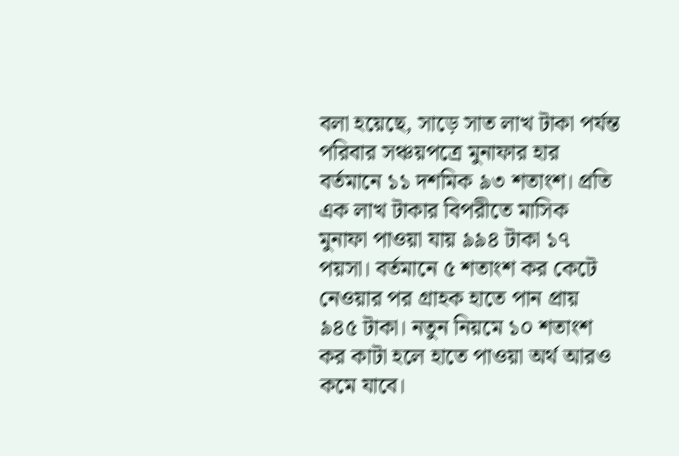বলা হয়েছে, সাড়ে সাত লাখ টাকা পর্যন্ত পরিবার সঞ্চয়পত্রে মুনাফার হার বর্তমানে ১১ দশমিক ৯৩ শতাংশ। প্রতি এক লাখ টাকার বিপরীতে মাসিক মুনাফা পাওয়া যায় ৯৯৪ টাকা ১৭ পয়সা। বর্তমানে ৫ শতাংশ কর কেটে নেওয়ার পর গ্রাহক হাতে পান প্রায় ৯৪৫ টাকা। নতুন নিয়মে ১০ শতাংশ কর কাটা হলে হাতে পাওয়া অর্থ আরও কমে যাবে।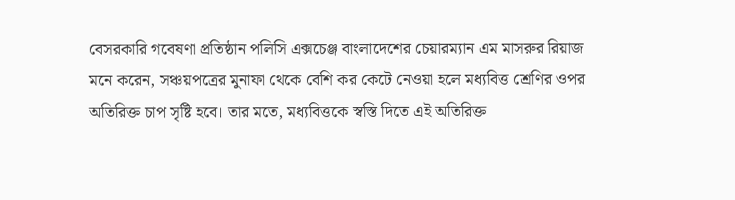বেসরকারি গবেষণা প্রতিষ্ঠান পলিসি এক্সচেঞ্জ বাংলাদেশের চেয়ারম্যান এম মাসরুর রিয়াজ মনে করেন, সঞ্চয়পত্রের মুনাফা থেকে বেশি কর কেটে নেওয়া হলে মধ্যবিত্ত শ্রেণির ওপর অতিরিক্ত চাপ সৃষ্টি হবে। তার মতে, মধ্যবিত্তকে স্বস্তি দিতে এই অতিরিক্ত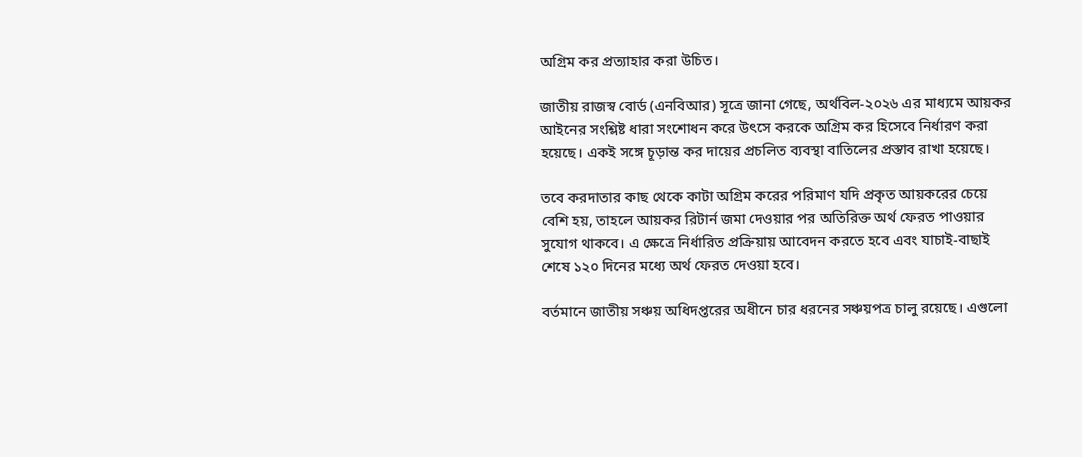অগ্রিম কর প্রত্যাহার করা উচিত।

জাতীয় রাজস্ব বোর্ড (এনবিআর) সূত্রে জানা গেছে, অর্থবিল-২০২৬ এর মাধ্যমে আয়কর আইনের সংশ্লিষ্ট ধারা সংশোধন করে উৎসে করকে অগ্রিম কর হিসেবে নির্ধারণ করা হয়েছে। একই সঙ্গে চূড়ান্ত কর দায়ের প্রচলিত ব্যবস্থা বাতিলের প্রস্তাব রাখা হয়েছে।

তবে করদাতার কাছ থেকে কাটা অগ্রিম করের পরিমাণ যদি প্রকৃত আয়করের চেয়ে বেশি হয়, তাহলে আয়কর রিটার্ন জমা দেওয়ার পর অতিরিক্ত অর্থ ফেরত পাওয়ার সুযোগ থাকবে। এ ক্ষেত্রে নির্ধারিত প্রক্রিয়ায় আবেদন করতে হবে এবং যাচাই-বাছাই শেষে ১২০ দিনের মধ্যে অর্থ ফেরত দেওয়া হবে।

বর্তমানে জাতীয় সঞ্চয় অধিদপ্তরের অধীনে চার ধরনের সঞ্চয়পত্র চালু রয়েছে। এগুলো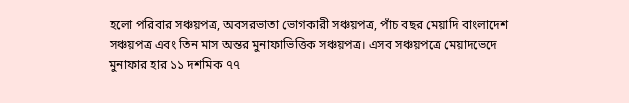হলো পরিবার সঞ্চয়পত্র, অবসরভাতা ভোগকারী সঞ্চয়পত্র, পাঁচ বছর মেয়াদি বাংলাদেশ সঞ্চয়পত্র এবং তিন মাস অন্তর মুনাফাভিত্তিক সঞ্চয়পত্র। এসব সঞ্চয়পত্রে মেয়াদভেদে মুনাফার হার ১১ দশমিক ৭৭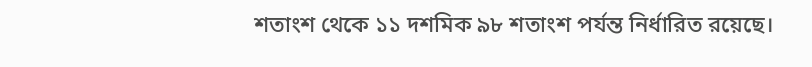শতাংশ থেকে ১১ দশমিক ৯৮ শতাংশ পর্যন্ত নির্ধারিত রয়েছে।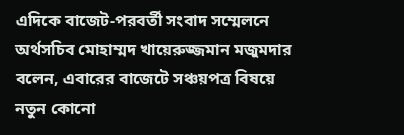এদিকে বাজেট-পরবর্তী সংবাদ সম্মেলনে অর্থসচিব মোহাম্মদ খায়েরুজ্জমান মজুমদার বলেন, এবারের বাজেটে সঞ্চয়পত্র বিষয়ে নতুন কোনো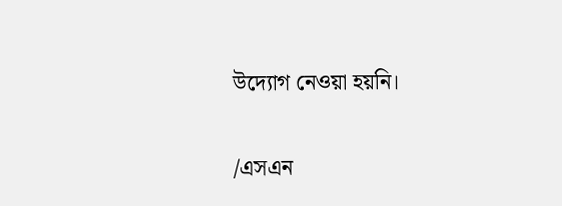উদ্যোগ নেওয়া হয়নি।

/এসএন